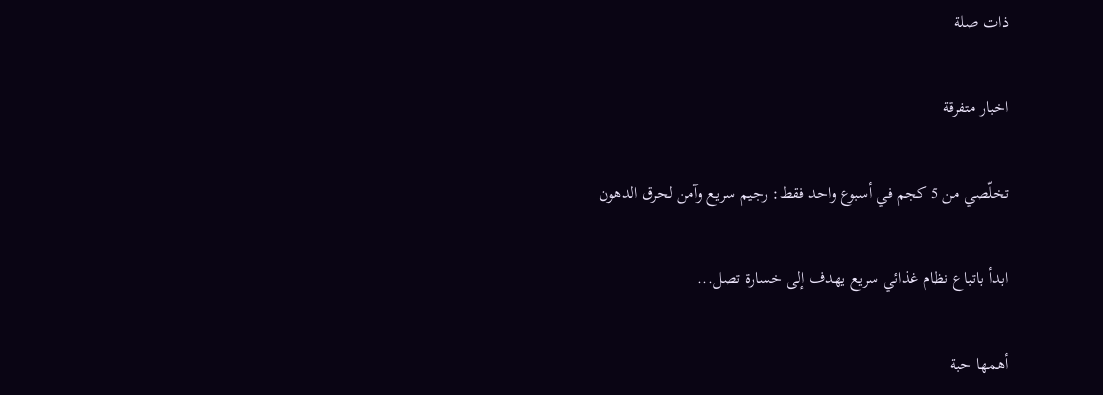ذات صلة

اخبار متفرقة

تخلّصي من 5 كجم في أسبوع واحد فقط: رجيم سريع وآمن لحرق الدهون

ابدأ باتباع نظام غذائي سريع يهدف إلى خسارة تصل...

أهمها حبة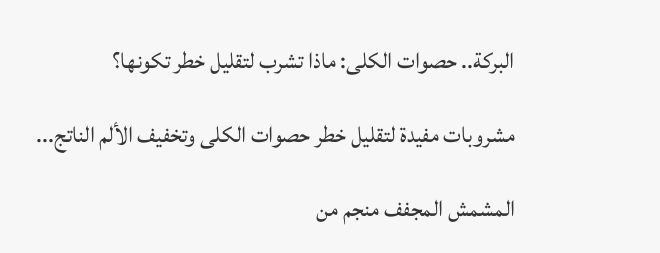البركة.. حصوات الكلى: ماذا تشرب لتقليل خطر تكونها؟

مشروبات مفيدة لتقليل خطر حصوات الكلى وتخفيف الألم الناتج...

المشمش المجفف منجم من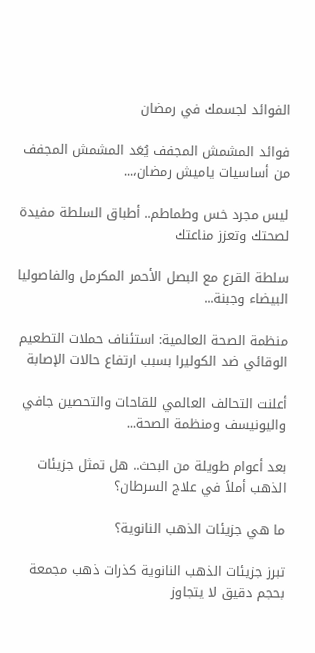الفوائد لجسمك في رمضان

فوائد المشمش المجفف يُعَد المشمش المجفف من أساسيات ياميش رمضان،...

ليس مجرد خس وطماطم.. أطباق السلطة مفيدة لصحتك وتعزز مناعتك

سلطة القرع مع البصل الأحمر المكرمل والفاصوليا البيضاء وجبنة...

منظمة الصحة العالمية: استئناف حملات التطعيم الوقائي ضد الكوليرا بسبب ارتفاع حالات الإصابة

أعلنت التحالف العالمي للقاحات والتحصين جافي واليونيسف ومنظمة الصحة...

بعد أعوام طويلة من البحث.. هل تمثل جزيئات الذهب أملاً في علاج السرطان؟

ما هي جزيئات الذهب النانوية؟

تبرز جزيئات الذهب النانوية كذرات ذهب مجمعة بحجم دقيق لا يتجاوز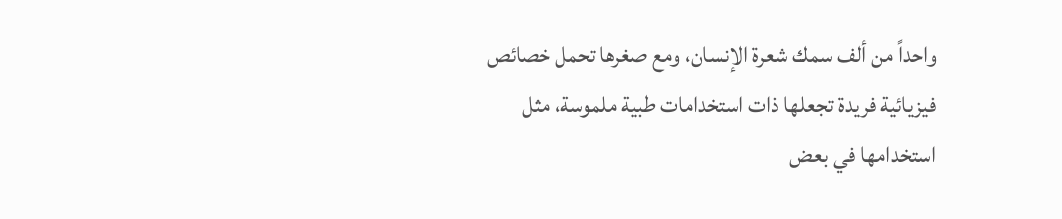واحداً من ألف سمك شعرة الإنسان، ومع صغرها تحمل خصائص فيزيائية فريدة تجعلها ذات استخدامات طبية ملموسة، مثل استخدامها في بعض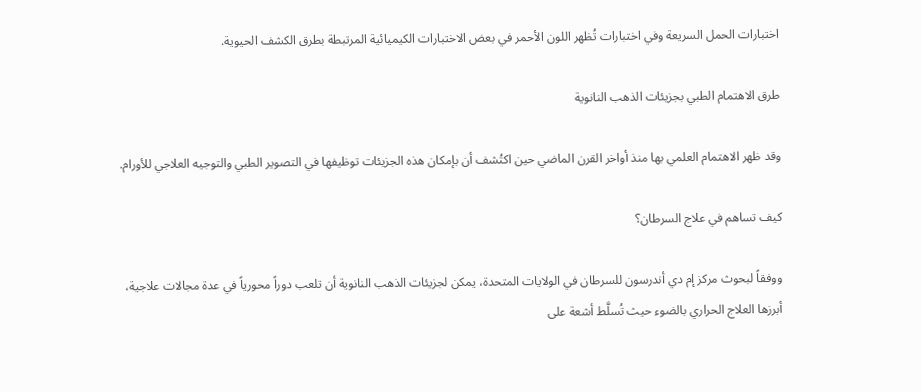اختبارات الحمل السريعة وفي اختبارات تُظهر اللون الأحمر في بعض الاختبارات الكيميائية المرتبطة بطرق الكشف الحيوية.

طرق الاهتمام الطبي بجزيئات الذهب النانوية

وقد ظهر الاهتمام العلمي بها منذ أواخر القرن الماضي حين اكتُشف أن بإمكان هذه الجزيئات توظيفها في التصوير الطبي والتوجيه العلاجي للأورام.

كيف تساهم في علاج السرطان؟

ووفقاً لبحوث مركز إم دي أندرسون للسرطان في الولايات المتحدة، يمكن لجزيئات الذهب النانوية أن تلعب دوراً محورياً في عدة مجالات علاجية، أبرزها العلاج الحراري بالضوء حيث تُسلَّط أشعة على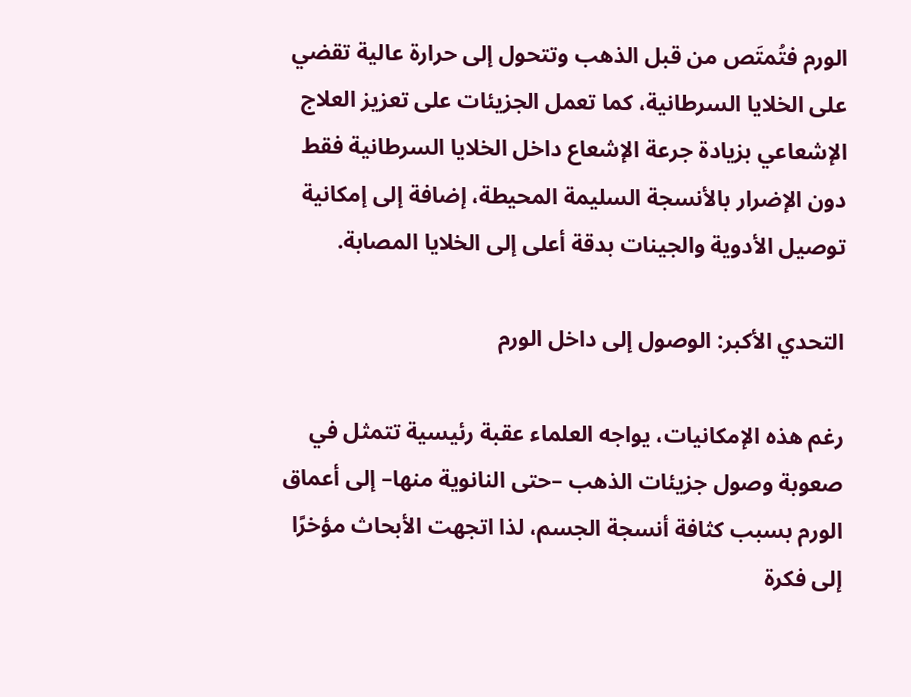الورم فتُمتَص من قبل الذهب وتتحول إلى حرارة عالية تقضي على الخلايا السرطانية، كما تعمل الجزيئات على تعزيز العلاج الإشعاعي بزيادة جرعة الإشعاع داخل الخلايا السرطانية فقط دون الإضرار بالأنسجة السليمة المحيطة، إضافة إلى إمكانية توصيل الأدوية والجينات بدقة أعلى إلى الخلايا المصابة.

التحدي الأكبر: الوصول إلى داخل الورم

رغم هذه الإمكانيات، يواجه العلماء عقبة رئيسية تتمثل في صعوبة وصول جزيئات الذهب –حتى النانوية منها– إلى أعماق الورم بسبب كثافة أنسجة الجسم، لذا اتجهت الأبحاث مؤخرًا إلى فكرة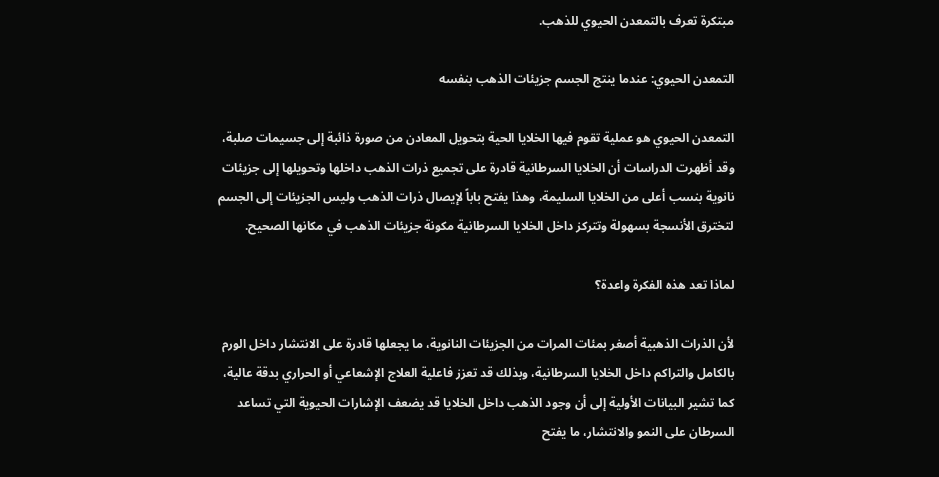مبتكرة تعرف بالتمعدن الحيوي للذهب.

التمعدن الحيوي: عندما ينتج الجسم جزيئات الذهب بنفسه

التمعدن الحيوي هو عملية تقوم فيها الخلايا الحية بتحويل المعادن من صورة ذائبة إلى جسيمات صلبة، وقد أظهرت الدراسات أن الخلايا السرطانية قادرة على تجميع ذرات الذهب داخلها وتحويلها إلى جزيئات نانوية بنسب أعلى من الخلايا السليمة، وهذا يفتح باباً لإيصال ذرات الذهب وليس الجزيئات إلى الجسم لتخترق الأنسجة بسهولة وتتركز داخل الخلايا السرطانية مكونة جزيئات الذهب في مكانها الصحيح.

لماذا تعد هذه الفكرة واعدة؟

لأن الذرات الذهبية أصغر بمئات المرات من الجزيئات النانوية، ما يجعلها قادرة على الانتشار داخل الورم بالكامل والتراكم داخل الخلايا السرطانية، وبذلك قد تعزز فاعلية العلاج الإشعاعي أو الحراري بدقة عالية، كما تشير البيانات الأولية إلى أن وجود الذهب داخل الخلايا قد يضعف الإشارات الحيوية التي تساعد السرطان على النمو والانتشار، ما يفتح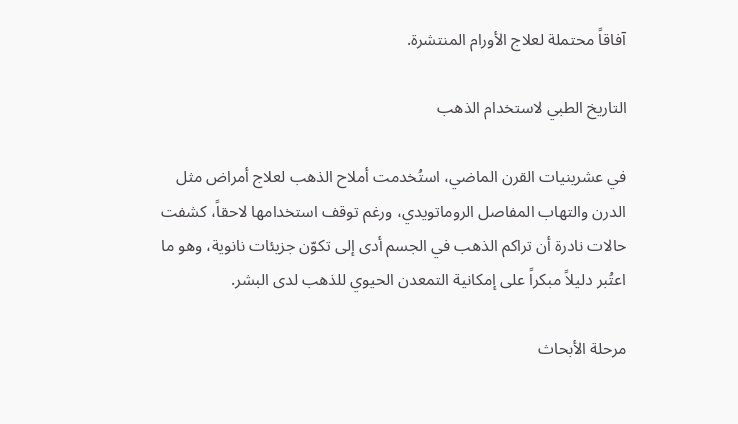آفاقاً محتملة لعلاج الأورام المنتشرة.

التاريخ الطبي لاستخدام الذهب

في عشرينيات القرن الماضي، استُخدمت أملاح الذهب لعلاج أمراض مثل الدرن والتهاب المفاصل الروماتويدي، ورغم توقف استخدامها لاحقاً، كشفت حالات نادرة أن تراكم الذهب في الجسم أدى إلى تكوّن جزيئات نانوية، وهو ما اعتُبر دليلاً مبكراً على إمكانية التمعدن الحيوي للذهب لدى البشر.

مرحلة الأبحاث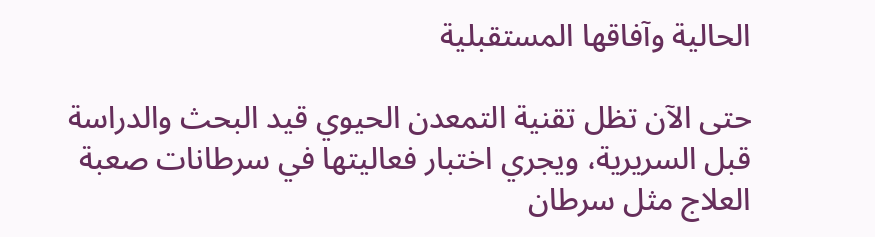الحالية وآفاقها المستقبلية

حتى الآن تظل تقنية التمعدن الحيوي قيد البحث والدراسة قبل السريرية، ويجري اختبار فعاليتها في سرطانات صعبة العلاج مثل سرطان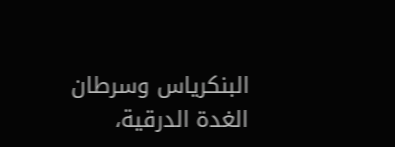البنكرياس وسرطان الغدة الدرقية،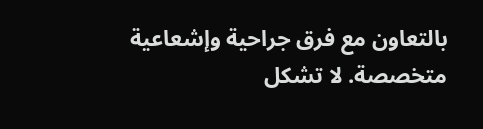بالتعاون مع فرق جراحية وإشعاعية متخصصة. لا تشكل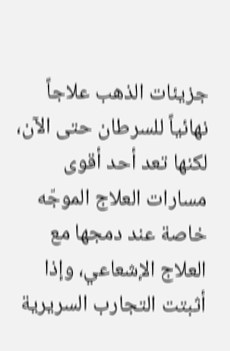جزيئات الذهب علاجاً نهائياً للسرطان حتى الآن، لكنها تعد أحد أقوى مسارات العلاج الموجّه خاصة عند دمجها مع العلاج الإشعاعي، وإذا أثبتت التجارب السريرية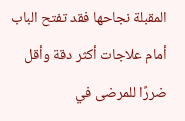المقبلة نجاحها فقد تفتح الباب أمام علاجات أكثر دقة وأقل ضررًا للمرضى في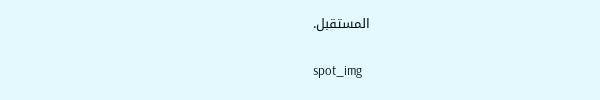المستقبل.

spot_img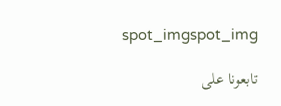spot_imgspot_img

تابعونا على